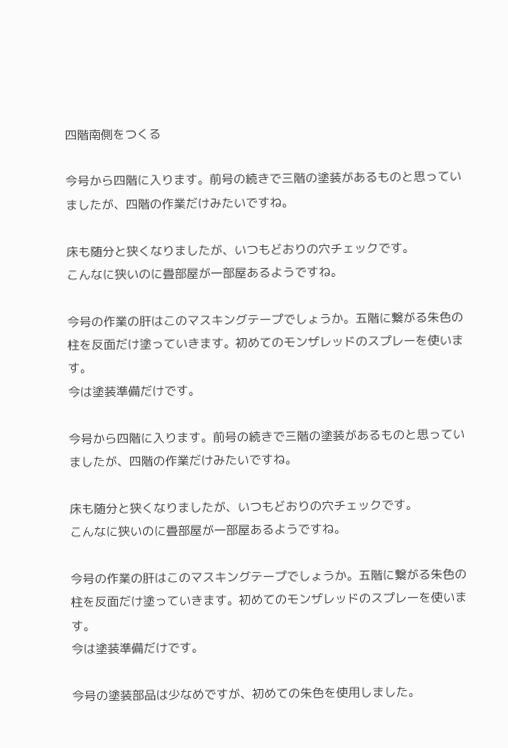四階南側をつくる

今号から四階に入ります。前号の続きで三階の塗装があるものと思っていましたが、四階の作業だけみたいですね。

床も随分と狭くなりましたが、いつもどおりの穴チェックです。
こんなに狭いのに畳部屋が一部屋あるようですね。

今号の作業の肝はこのマスキングテープでしょうか。五階に繋がる朱色の柱を反面だけ塗っていきます。初めてのモンザレッドのスプレーを使います。
今は塗装準備だけです。

今号から四階に入ります。前号の続きで三階の塗装があるものと思っていましたが、四階の作業だけみたいですね。

床も随分と狭くなりましたが、いつもどおりの穴チェックです。
こんなに狭いのに畳部屋が一部屋あるようですね。

今号の作業の肝はこのマスキングテープでしょうか。五階に繋がる朱色の柱を反面だけ塗っていきます。初めてのモンザレッドのスプレーを使います。
今は塗装準備だけです。

今号の塗装部品は少なめですが、初めての朱色を使用しました。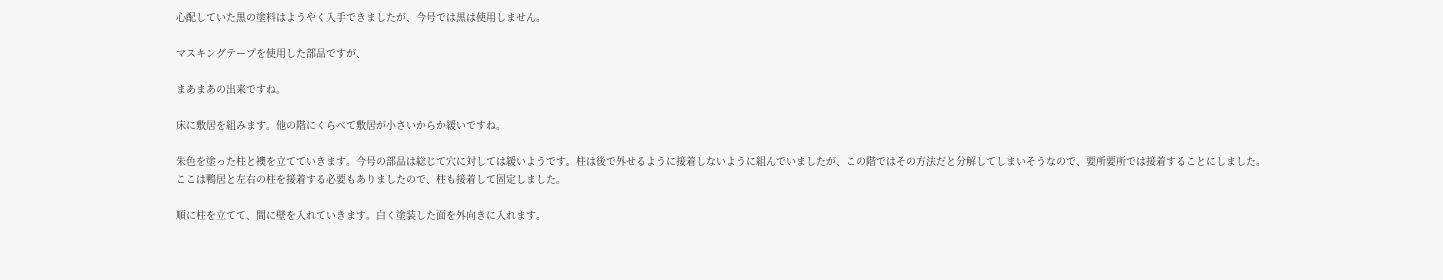心配していた黒の塗料はようやく入手できましたが、今号では黒は使用しません。

マスキングテープを使用した部品ですが、

まあまあの出来ですね。

床に敷居を組みます。他の階にくらべて敷居が小さいからか緩いですね。

朱色を塗った柱と襖を立てていきます。今号の部品は総じて穴に対しては緩いようです。柱は後で外せるように接着しないように組んでいましたが、この階ではその方法だと分解してしまいそうなので、要所要所では接着することにしました。
ここは鴨居と左右の柱を接着する必要もありましたので、柱も接着して固定しました。

順に柱を立てて、間に壁を入れていきます。白く塗装した面を外向きに入れます。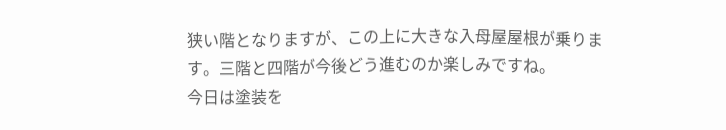狭い階となりますが、この上に大きな入母屋屋根が乗ります。三階と四階が今後どう進むのか楽しみですね。
今日は塗装を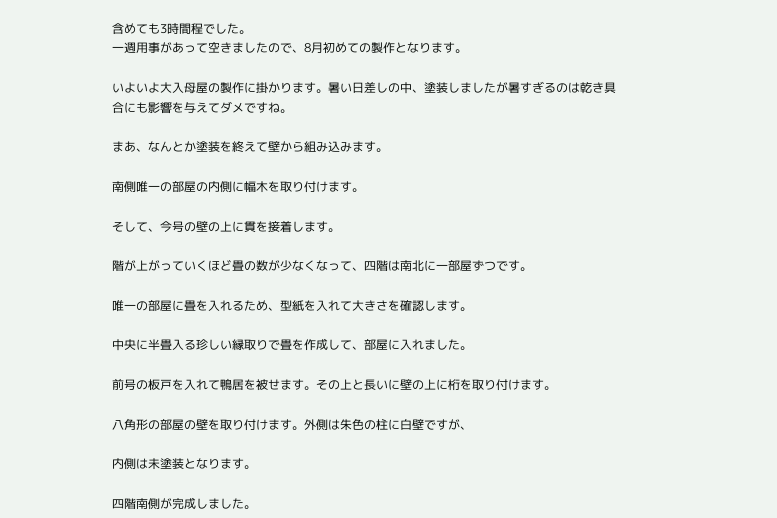含めても3時間程でした。
一週用事があって空きましたので、8月初めての製作となります。

いよいよ大入母屋の製作に掛かります。暑い日差しの中、塗装しましたが暑すぎるのは乾き具合にも影響を与えてダメですね。

まあ、なんとか塗装を終えて壁から組み込みます。

南側唯一の部屋の内側に幅木を取り付けます。

そして、今号の壁の上に貫を接着します。

階が上がっていくほど畳の数が少なくなって、四階は南北に一部屋ずつです。

唯一の部屋に畳を入れるため、型紙を入れて大きさを確認します。

中央に半畳入る珍しい縁取りで畳を作成して、部屋に入れました。

前号の板戸を入れて鴨居を被せます。その上と長いに壁の上に桁を取り付けます。

八角形の部屋の壁を取り付けます。外側は朱色の柱に白壁ですが、

内側は未塗装となります。

四階南側が完成しました。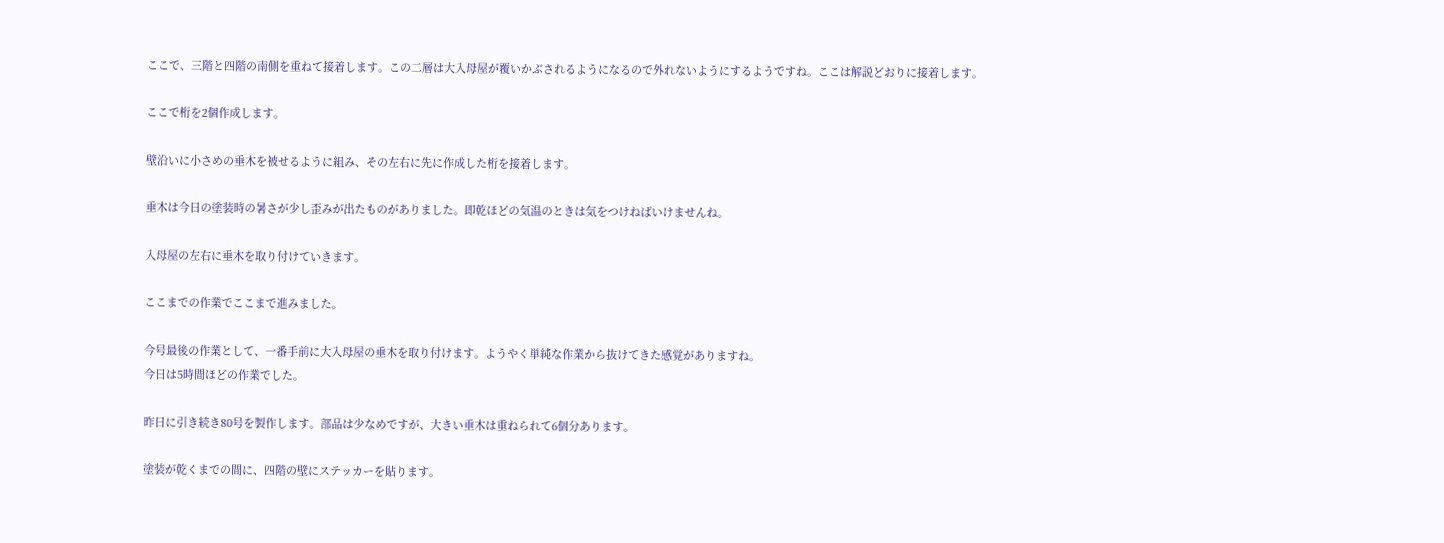ここで、三階と四階の南側を重ねて接着します。この二層は大入母屋が覆いかぶされるようになるので外れないようにするようですね。ここは解説どおりに接着します。

ここで桁を2個作成します。

壁沿いに小さめの垂木を被せるように組み、その左右に先に作成した桁を接着します。

垂木は今日の塗装時の暑さが少し歪みが出たものがありました。即乾ほどの気温のときは気をつけねばいけませんね。

入母屋の左右に垂木を取り付けていきます。

ここまでの作業でここまで進みました。

今号最後の作業として、一番手前に大入母屋の垂木を取り付けます。ようやく単純な作業から抜けてきた感覚がありますね。
今日は5時間ほどの作業でした。

昨日に引き続き80号を製作します。部品は少なめですが、大きい垂木は重ねられて6個分あります。

塗装が乾くまでの間に、四階の壁にステッカーを貼ります。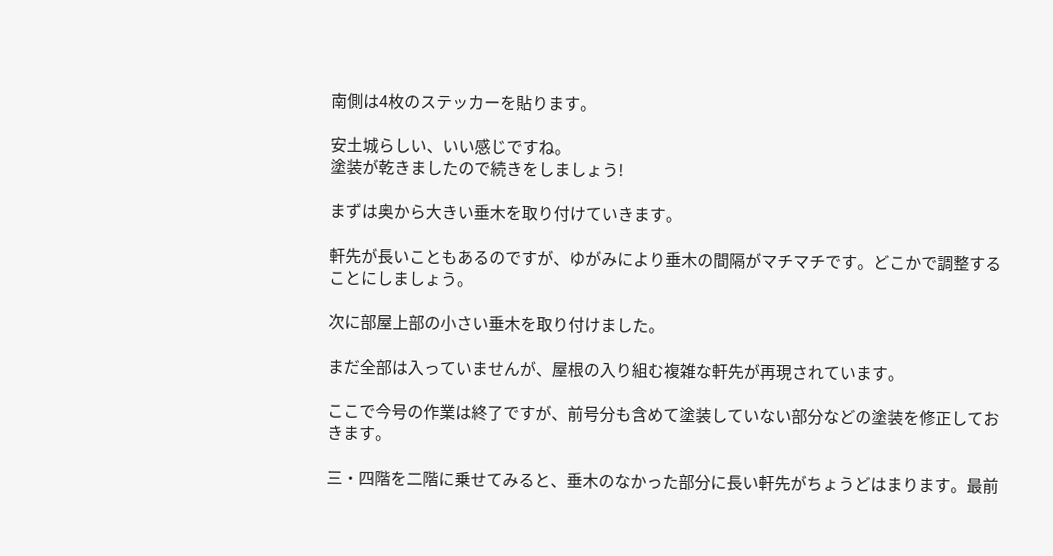南側は4枚のステッカーを貼ります。

安土城らしい、いい感じですね。
塗装が乾きましたので続きをしましょう!

まずは奥から大きい垂木を取り付けていきます。

軒先が長いこともあるのですが、ゆがみにより垂木の間隔がマチマチです。どこかで調整することにしましょう。

次に部屋上部の小さい垂木を取り付けました。

まだ全部は入っていませんが、屋根の入り組む複雑な軒先が再現されています。

ここで今号の作業は終了ですが、前号分も含めて塗装していない部分などの塗装を修正しておきます。

三・四階を二階に乗せてみると、垂木のなかった部分に長い軒先がちょうどはまります。最前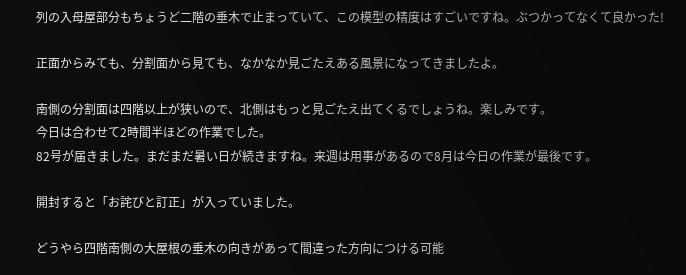列の入母屋部分もちょうど二階の垂木で止まっていて、この模型の精度はすごいですね。ぶつかってなくて良かった!

正面からみても、分割面から見ても、なかなか見ごたえある風景になってきましたよ。

南側の分割面は四階以上が狭いので、北側はもっと見ごたえ出てくるでしょうね。楽しみです。
今日は合わせて2時間半ほどの作業でした。
82号が届きました。まだまだ暑い日が続きますね。来週は用事があるので8月は今日の作業が最後です。

開封すると「お詫びと訂正」が入っていました。

どうやら四階南側の大屋根の垂木の向きがあって間違った方向につける可能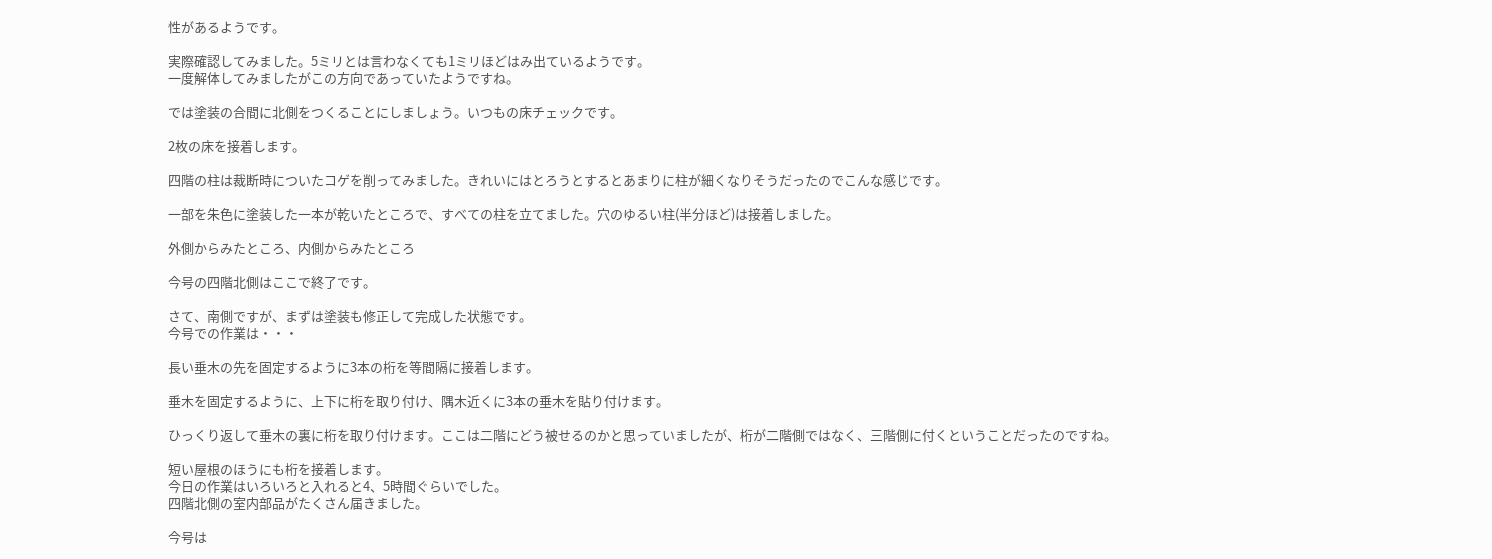性があるようです。

実際確認してみました。5ミリとは言わなくても1ミリほどはみ出ているようです。
一度解体してみましたがこの方向であっていたようですね。

では塗装の合間に北側をつくることにしましょう。いつもの床チェックです。

2枚の床を接着します。

四階の柱は裁断時についたコゲを削ってみました。きれいにはとろうとするとあまりに柱が細くなりそうだったのでこんな感じです。

一部を朱色に塗装した一本が乾いたところで、すべての柱を立てました。穴のゆるい柱(半分ほど)は接着しました。

外側からみたところ、内側からみたところ

今号の四階北側はここで終了です。

さて、南側ですが、まずは塗装も修正して完成した状態です。
今号での作業は・・・

長い垂木の先を固定するように3本の桁を等間隔に接着します。

垂木を固定するように、上下に桁を取り付け、隅木近くに3本の垂木を貼り付けます。

ひっくり返して垂木の裏に桁を取り付けます。ここは二階にどう被せるのかと思っていましたが、桁が二階側ではなく、三階側に付くということだったのですね。

短い屋根のほうにも桁を接着します。
今日の作業はいろいろと入れると4、5時間ぐらいでした。
四階北側の室内部品がたくさん届きました。

今号は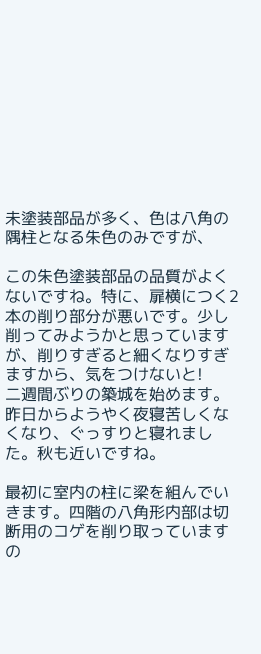未塗装部品が多く、色は八角の隅柱となる朱色のみですが、

この朱色塗装部品の品質がよくないですね。特に、扉横につく2本の削り部分が悪いです。少し削ってみようかと思っていますが、削りすぎると細くなりすぎますから、気をつけないと!
二週間ぶりの築城を始めます。
昨日からようやく夜寝苦しくなくなり、ぐっすりと寝れました。秋も近いですね。

最初に室内の柱に梁を組んでいきます。四階の八角形内部は切断用のコゲを削り取っていますの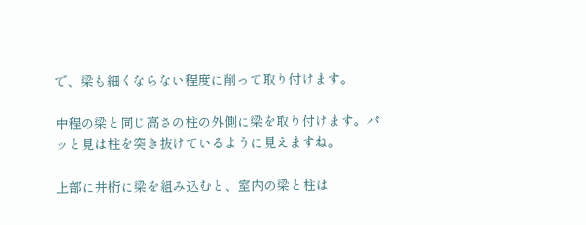で、梁も細くならない程度に削って取り付けます。

中程の梁と同じ高さの柱の外側に梁を取り付けます。パッと見は柱を突き抜けているように見えますね。

上部に井桁に梁を組み込むと、室内の梁と柱は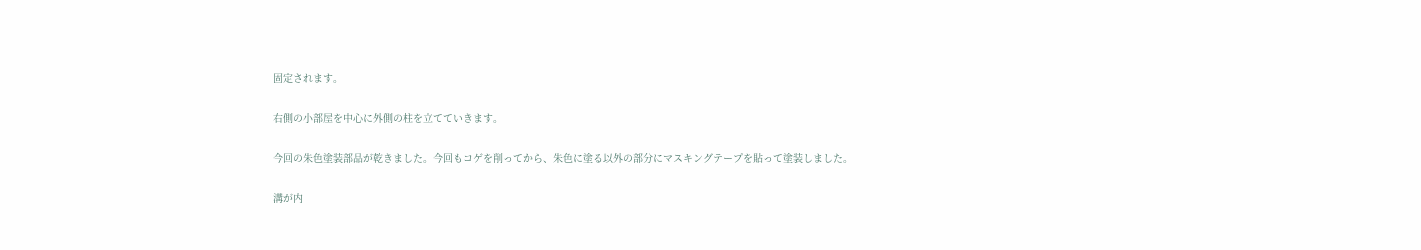固定されます。

右側の小部屋を中心に外側の柱を立てていきます。

今回の朱色塗装部品が乾きました。今回もコゲを削ってから、朱色に塗る以外の部分にマスキングテープを貼って塗装しました。

溝が内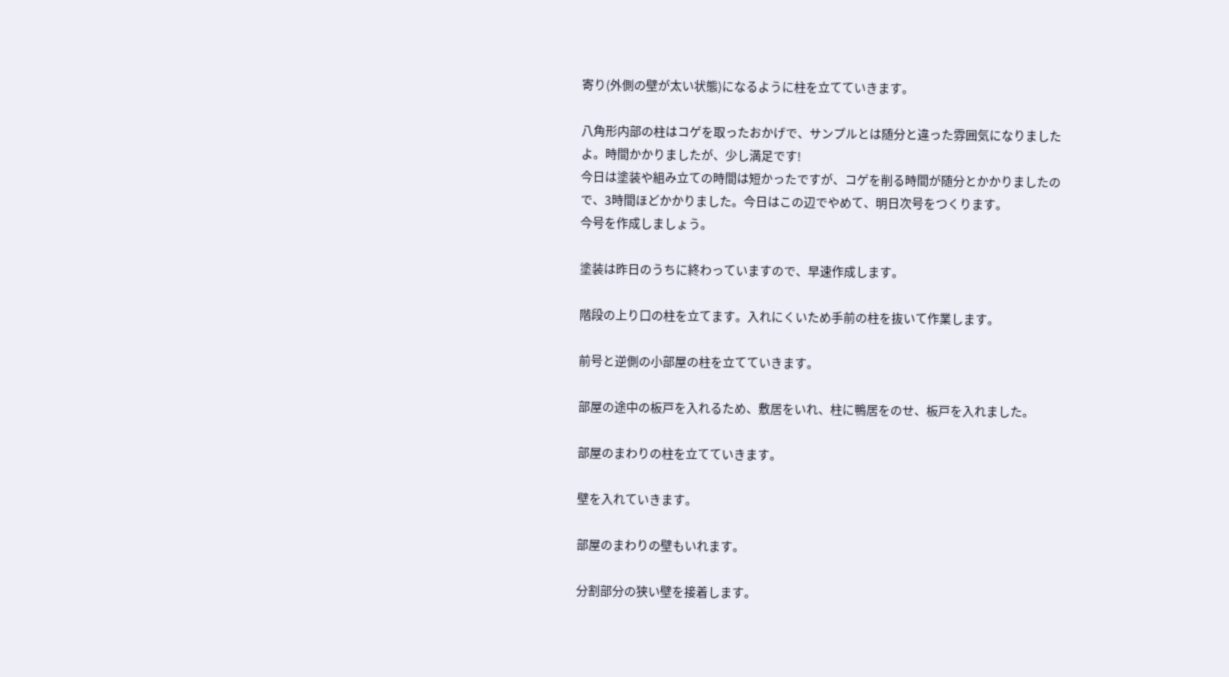寄り(外側の壁が太い状態)になるように柱を立てていきます。

八角形内部の柱はコゲを取ったおかげで、サンプルとは随分と違った雰囲気になりましたよ。時間かかりましたが、少し満足です!
今日は塗装や組み立ての時間は短かったですが、コゲを削る時間が随分とかかりましたので、3時間ほどかかりました。今日はこの辺でやめて、明日次号をつくります。
今号を作成しましょう。

塗装は昨日のうちに終わっていますので、早速作成します。

階段の上り口の柱を立てます。入れにくいため手前の柱を抜いて作業します。

前号と逆側の小部屋の柱を立てていきます。

部屋の途中の板戸を入れるため、敷居をいれ、柱に鴨居をのせ、板戸を入れました。

部屋のまわりの柱を立てていきます。

壁を入れていきます。

部屋のまわりの壁もいれます。

分割部分の狭い壁を接着します。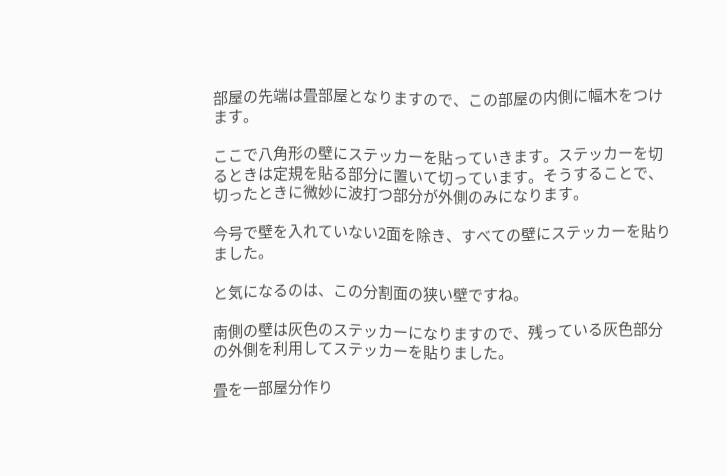部屋の先端は畳部屋となりますので、この部屋の内側に幅木をつけます。

ここで八角形の壁にステッカーを貼っていきます。ステッカーを切るときは定規を貼る部分に置いて切っています。そうすることで、切ったときに微妙に波打つ部分が外側のみになります。

今号で壁を入れていない2面を除き、すべての壁にステッカーを貼りました。

と気になるのは、この分割面の狭い壁ですね。

南側の壁は灰色のステッカーになりますので、残っている灰色部分の外側を利用してステッカーを貼りました。

畳を一部屋分作り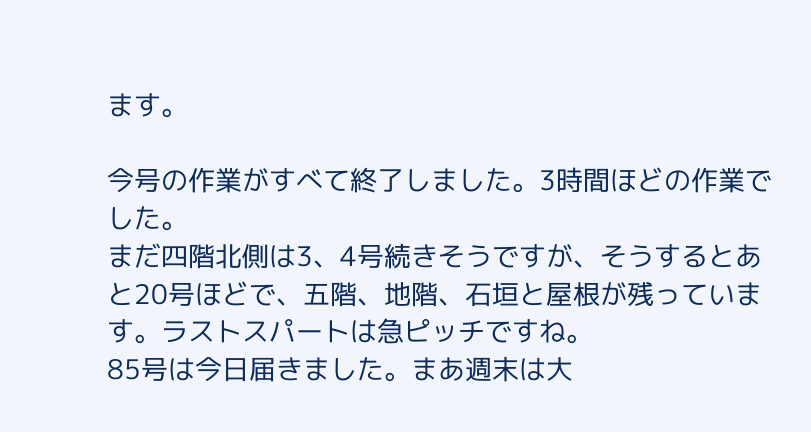ます。

今号の作業がすべて終了しました。3時間ほどの作業でした。
まだ四階北側は3、4号続きそうですが、そうするとあと20号ほどで、五階、地階、石垣と屋根が残っています。ラストスパートは急ピッチですね。
85号は今日届きました。まあ週末は大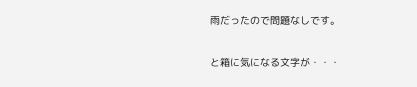雨だったので問題なしです。

と箱に気になる文字が・・・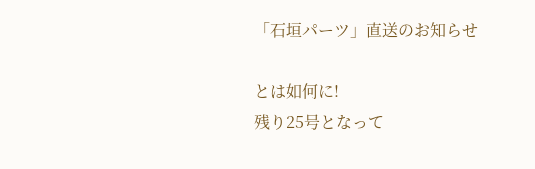「石垣パーツ」直送のお知らせ

とは如何に!
残り25号となって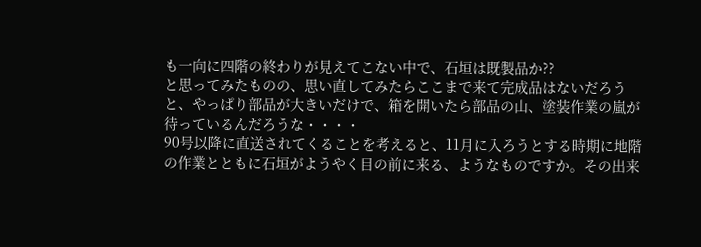も一向に四階の終わりが見えてこない中で、石垣は既製品か??
と思ってみたものの、思い直してみたらここまで来て完成品はないだろうと、やっぱり部品が大きいだけで、箱を開いたら部品の山、塗装作業の嵐が待っているんだろうな・・・・
90号以降に直送されてくることを考えると、11月に入ろうとする時期に地階の作業とともに石垣がようやく目の前に来る、ようなものですか。その出来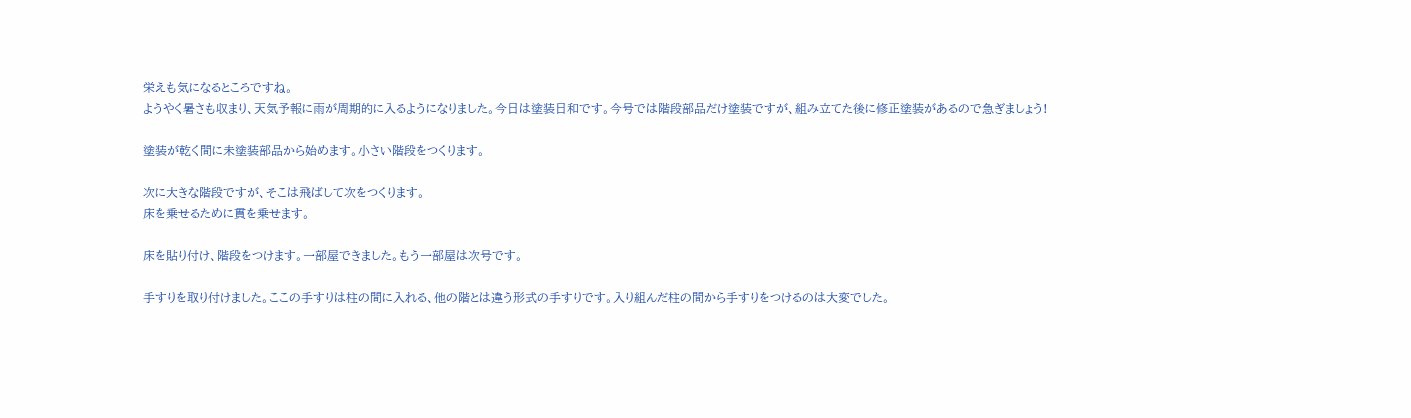栄えも気になるところですね。
ようやく暑さも収まり、天気予報に雨が周期的に入るようになりました。今日は塗装日和です。今号では階段部品だけ塗装ですが、組み立てた後に修正塗装があるので急ぎましょう!

塗装が乾く間に未塗装部品から始めます。小さい階段をつくります。

次に大きな階段ですが、そこは飛ばして次をつくります。
床を乗せるために貫を乗せます。

床を貼り付け、階段をつけます。一部屋できました。もう一部屋は次号です。

手すりを取り付けました。ここの手すりは柱の間に入れる、他の階とは違う形式の手すりです。入り組んだ柱の間から手すりをつけるのは大変でした。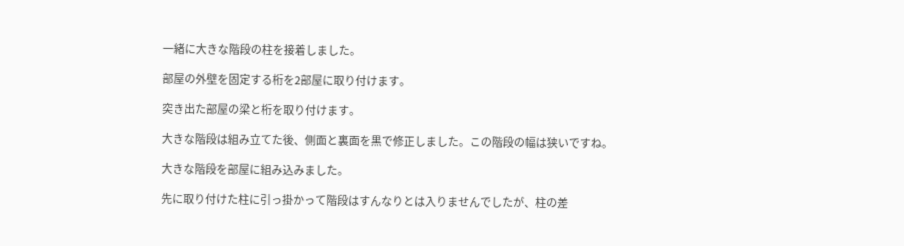一緒に大きな階段の柱を接着しました。

部屋の外壁を固定する桁を2部屋に取り付けます。

突き出た部屋の梁と桁を取り付けます。

大きな階段は組み立てた後、側面と裏面を黒で修正しました。この階段の幅は狭いですね。

大きな階段を部屋に組み込みました。

先に取り付けた柱に引っ掛かって階段はすんなりとは入りませんでしたが、柱の差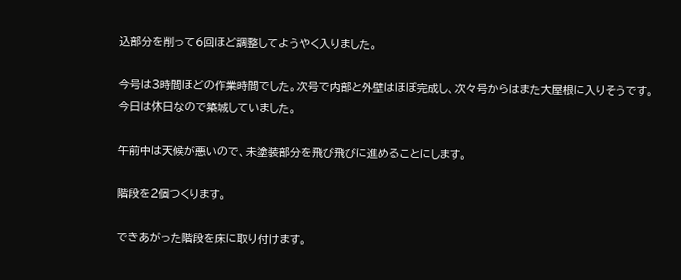込部分を削って6回ほど調整してようやく入りました。

今号は3時間ほどの作業時間でした。次号で内部と外壁はほぼ完成し、次々号からはまた大屋根に入りそうです。
今日は休日なので築城していました。

午前中は天候が悪いので、未塗装部分を飛び飛びに進めることにします。

階段を2個つくります。

できあがった階段を床に取り付けます。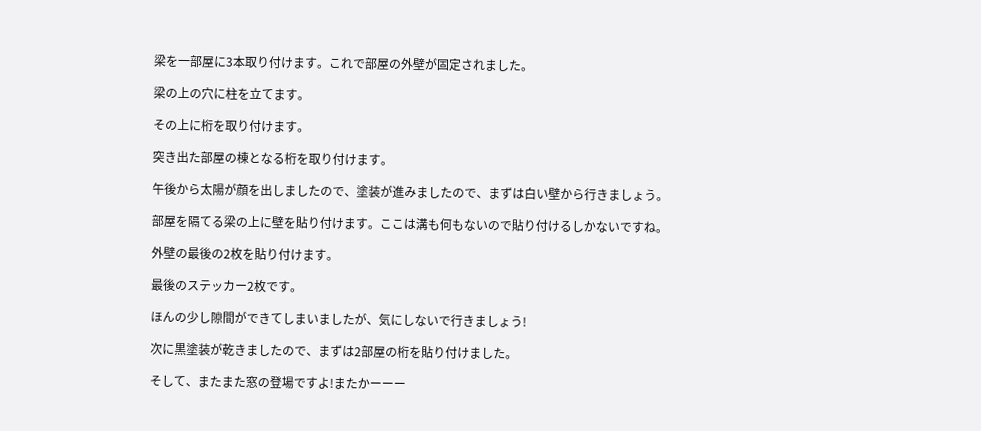梁を一部屋に3本取り付けます。これで部屋の外壁が固定されました。

梁の上の穴に柱を立てます。

その上に桁を取り付けます。

突き出た部屋の棟となる桁を取り付けます。

午後から太陽が顔を出しましたので、塗装が進みましたので、まずは白い壁から行きましょう。

部屋を隔てる梁の上に壁を貼り付けます。ここは溝も何もないので貼り付けるしかないですね。

外壁の最後の2枚を貼り付けます。

最後のステッカー2枚です。

ほんの少し隙間ができてしまいましたが、気にしないで行きましょう!

次に黒塗装が乾きましたので、まずは2部屋の桁を貼り付けました。

そして、またまた窓の登場ですよ!またかーーー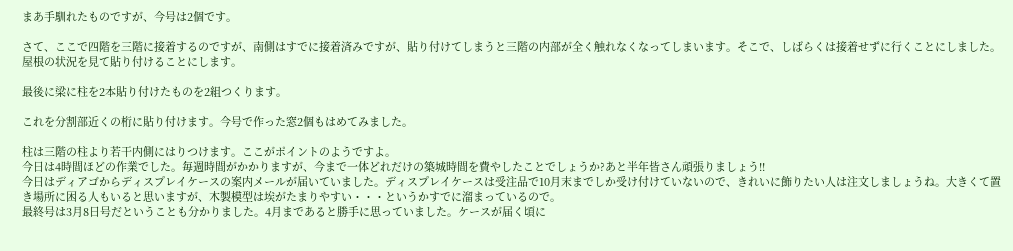まあ手馴れたものですが、今号は2個です。

さて、ここで四階を三階に接着するのですが、南側はすでに接着済みですが、貼り付けてしまうと三階の内部が全く触れなくなってしまいます。そこで、しばらくは接着せずに行くことにしました。屋根の状況を見て貼り付けることにします。

最後に梁に柱を2本貼り付けたものを2組つくります。

これを分割部近くの桁に貼り付けます。今号で作った窓2個もはめてみました。

柱は三階の柱より若干内側にはりつけます。ここがポイントのようですよ。
今日は4時間ほどの作業でした。毎週時間がかかりますが、今まで一体どれだけの築城時間を費やしたことでしょうか?あと半年皆さん頑張りましょう!!
今日はディアゴからディスプレイケースの案内メールが届いていました。ディスプレイケースは受注品で10月末までしか受け付けていないので、きれいに飾りたい人は注文しましょうね。大きくて置き場所に困る人もいると思いますが、木製模型は埃がたまりやすい・・・というかすでに溜まっているので。
最終号は3月8日号だということも分かりました。4月まであると勝手に思っていました。ケースが届く頃に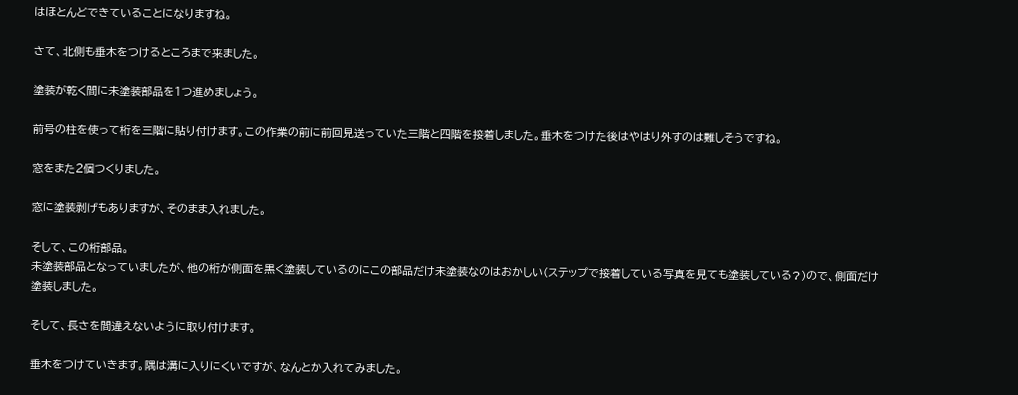はほとんどできていることになりますね。

さて、北側も垂木をつけるところまで来ました。

塗装が乾く間に未塗装部品を1つ進めましょう。

前号の柱を使って桁を三階に貼り付けます。この作業の前に前回見送っていた三階と四階を接着しました。垂木をつけた後はやはり外すのは難しそうですね。

窓をまた2個つくりました。

窓に塗装剥げもありますが、そのまま入れました。

そして、この桁部品。
未塗装部品となっていましたが、他の桁が側面を黒く塗装しているのにこの部品だけ未塗装なのはおかしい(ステップで接着している写真を見ても塗装している?)ので、側面だけ塗装しました。

そして、長さを間違えないように取り付けます。

垂木をつけていきます。隅は溝に入りにくいですが、なんとか入れてみました。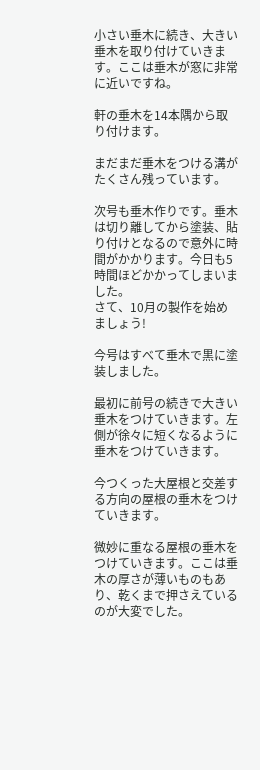小さい垂木に続き、大きい垂木を取り付けていきます。ここは垂木が窓に非常に近いですね。

軒の垂木を14本隅から取り付けます。

まだまだ垂木をつける溝がたくさん残っています。

次号も垂木作りです。垂木は切り離してから塗装、貼り付けとなるので意外に時間がかかります。今日も5時間ほどかかってしまいました。
さて、10月の製作を始めましょう!

今号はすべて垂木で黒に塗装しました。

最初に前号の続きで大きい垂木をつけていきます。左側が徐々に短くなるように垂木をつけていきます。

今つくった大屋根と交差する方向の屋根の垂木をつけていきます。

微妙に重なる屋根の垂木をつけていきます。ここは垂木の厚さが薄いものもあり、乾くまで押さえているのが大変でした。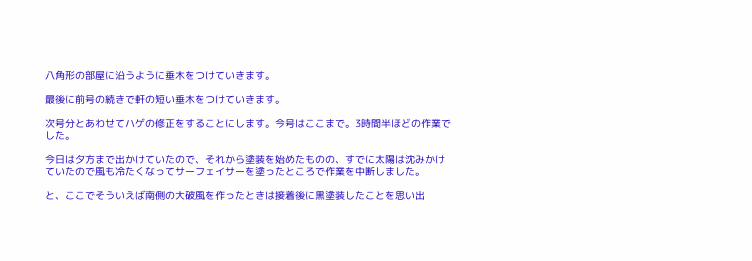八角形の部屋に沿うように垂木をつけていきます。

最後に前号の続きで軒の短い垂木をつけていきます。

次号分とあわせてハゲの修正をすることにします。今号はここまで。3時間半ほどの作業でした。

今日は夕方まで出かけていたので、それから塗装を始めたものの、すでに太陽は沈みかけていたので風も冷たくなってサーフェイサーを塗ったところで作業を中断しました。

と、ここでそういえば南側の大破風を作ったときは接着後に黒塗装したことを思い出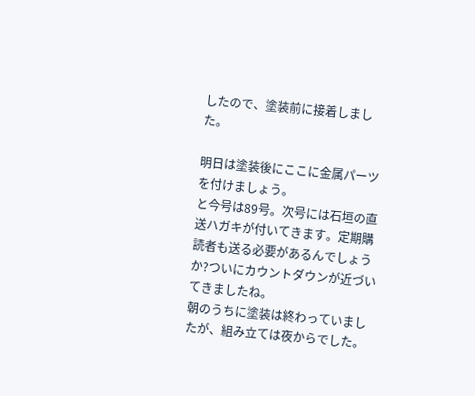したので、塗装前に接着しました。

明日は塗装後にここに金属パーツを付けましょう。
と今号は89号。次号には石垣の直送ハガキが付いてきます。定期購読者も送る必要があるんでしょうか?ついにカウントダウンが近づいてきましたね。
朝のうちに塗装は終わっていましたが、組み立ては夜からでした。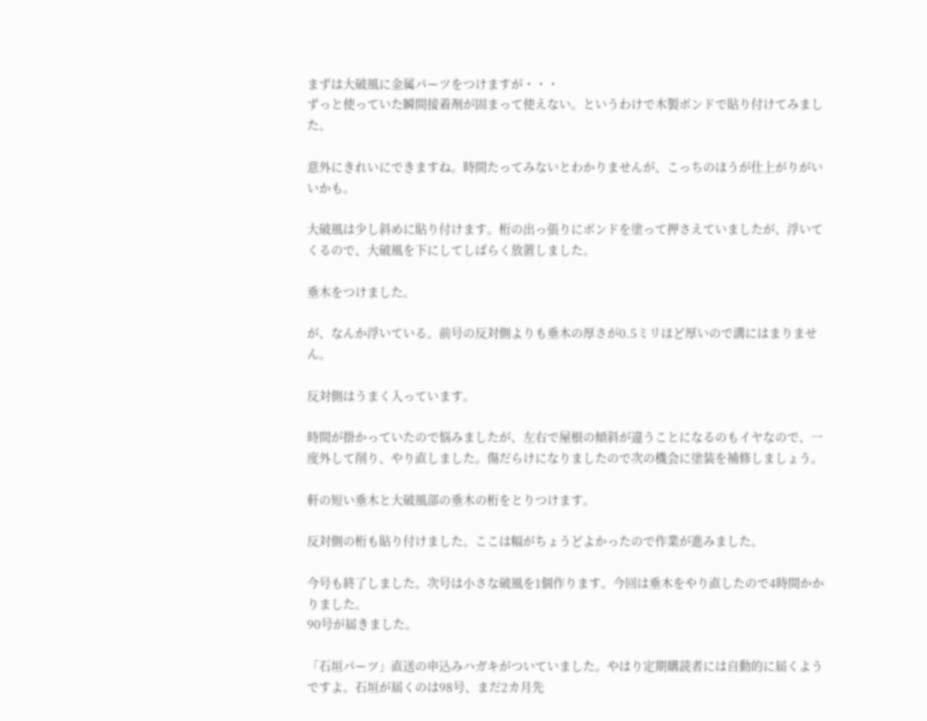まずは大破風に金属パーツをつけますが・・・
ずっと使っていた瞬間接着剤が固まって使えない。というわけで木製ボンドで貼り付けてみました。

意外にきれいにできますね。時間たってみないとわかりませんが、こっちのほうが仕上がりがいいかも。

大破風は少し斜めに貼り付けます。桁の出っ張りにボンドを塗って押さえていましたが、浮いてくるので、大破風を下にしてしばらく放置しました。

垂木をつけました。

が、なんか浮いている。前号の反対側よりも垂木の厚さが0.5ミリほど厚いので溝にはまりません。

反対側はうまく入っています。

時間が掛かっていたので悩みましたが、左右で屋根の傾斜が違うことになるのもイヤなので、一度外して削り、やり直しました。傷だらけになりましたので次の機会に塗装を補修しましょう。

軒の短い垂木と大破風部の垂木の桁をとりつけます。

反対側の桁も貼り付けました。ここは幅がちょうどよかったので作業が進みました。

今号も終了しました。次号は小さな破風を1個作ります。今回は垂木をやり直したので4時間かかりました。
90号が届きました。

「石垣パーツ」直送の申込みハガキがついていました。やはり定期購読者には自動的に届くようですよ。石垣が届くのは98号、まだ2カ月先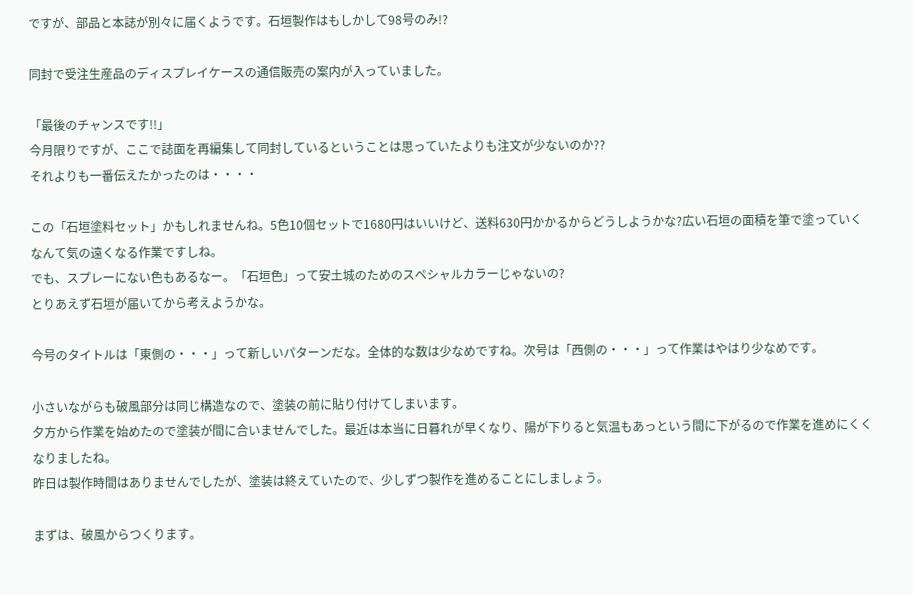ですが、部品と本誌が別々に届くようです。石垣製作はもしかして98号のみ!?

同封で受注生産品のディスプレイケースの通信販売の案内が入っていました。

「最後のチャンスです!!」
今月限りですが、ここで誌面を再編集して同封しているということは思っていたよりも注文が少ないのか??
それよりも一番伝えたかったのは・・・・

この「石垣塗料セット」かもしれませんね。5色10個セットで1680円はいいけど、送料630円かかるからどうしようかな?広い石垣の面積を筆で塗っていくなんて気の遠くなる作業ですしね。
でも、スプレーにない色もあるなー。「石垣色」って安土城のためのスペシャルカラーじゃないの?
とりあえず石垣が届いてから考えようかな。

今号のタイトルは「東側の・・・」って新しいパターンだな。全体的な数は少なめですね。次号は「西側の・・・」って作業はやはり少なめです。

小さいながらも破風部分は同じ構造なので、塗装の前に貼り付けてしまいます。
夕方から作業を始めたので塗装が間に合いませんでした。最近は本当に日暮れが早くなり、陽が下りると気温もあっという間に下がるので作業を進めにくくなりましたね。
昨日は製作時間はありませんでしたが、塗装は終えていたので、少しずつ製作を進めることにしましょう。

まずは、破風からつくります。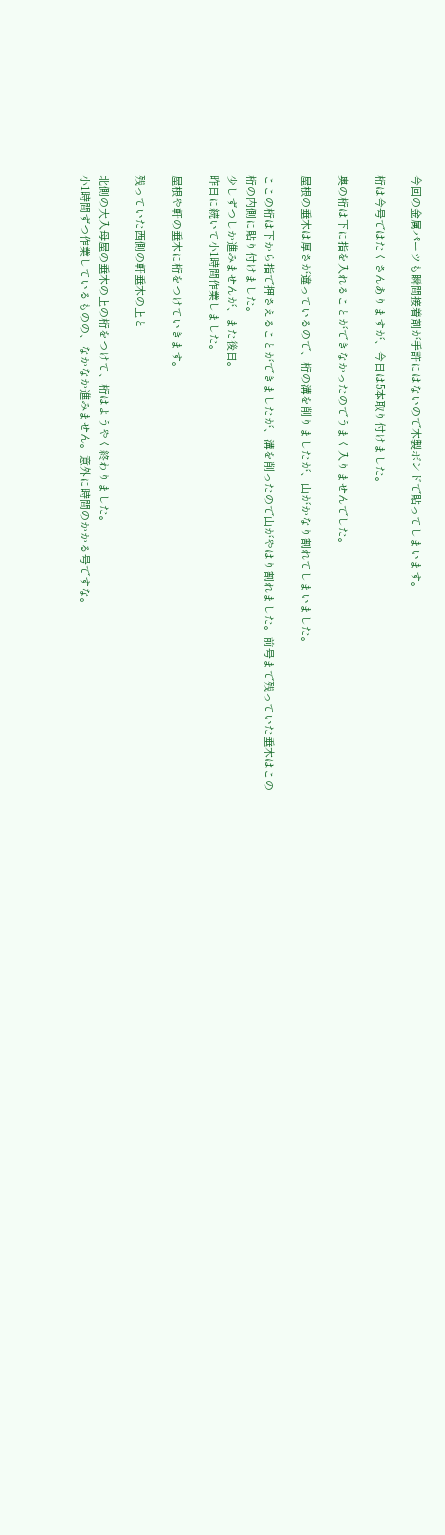今回の金属パーツも瞬間接着剤が手許にはないので木製ボンドで貼ってしまいます。

桁は今号ではたくさんありますが、今日は5本取り付けました。

奥の桁は下に指を入れることができなかったのでうまく入りませんでした。

屋根の垂木は厚さが違っているので、桁の溝を削りましたが、山がかなり割れてしまいました。

ここの桁は下から指で押さえることができましたが、溝を削ったので山がやはり割れました。前号まで残っていた垂木はこの桁の内側に貼り付けました。
少しずつしか進みませんが、また後日。
昨日に続いて小1時間作業しました。

屋根や軒の垂木に桁をつけていきます。

残っていた西側の軒垂木の上と

北側の大入母屋の垂木の上の桁をつけて、桁はようやく終わりました。
小1時間ずつ作業しているものの、なかなか進みません。意外に時間のかかる号ですな。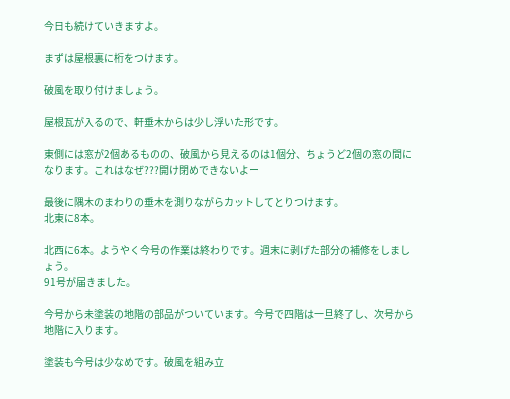今日も続けていきますよ。

まずは屋根裏に桁をつけます。

破風を取り付けましょう。

屋根瓦が入るので、軒垂木からは少し浮いた形です。

東側には窓が2個あるものの、破風から見えるのは1個分、ちょうど2個の窓の間になります。これはなぜ???開け閉めできないよー

最後に隅木のまわりの垂木を測りながらカットしてとりつけます。
北東に8本。

北西に6本。ようやく今号の作業は終わりです。週末に剥げた部分の補修をしましょう。
91号が届きました。

今号から未塗装の地階の部品がついています。今号で四階は一旦終了し、次号から地階に入ります。

塗装も今号は少なめです。破風を組み立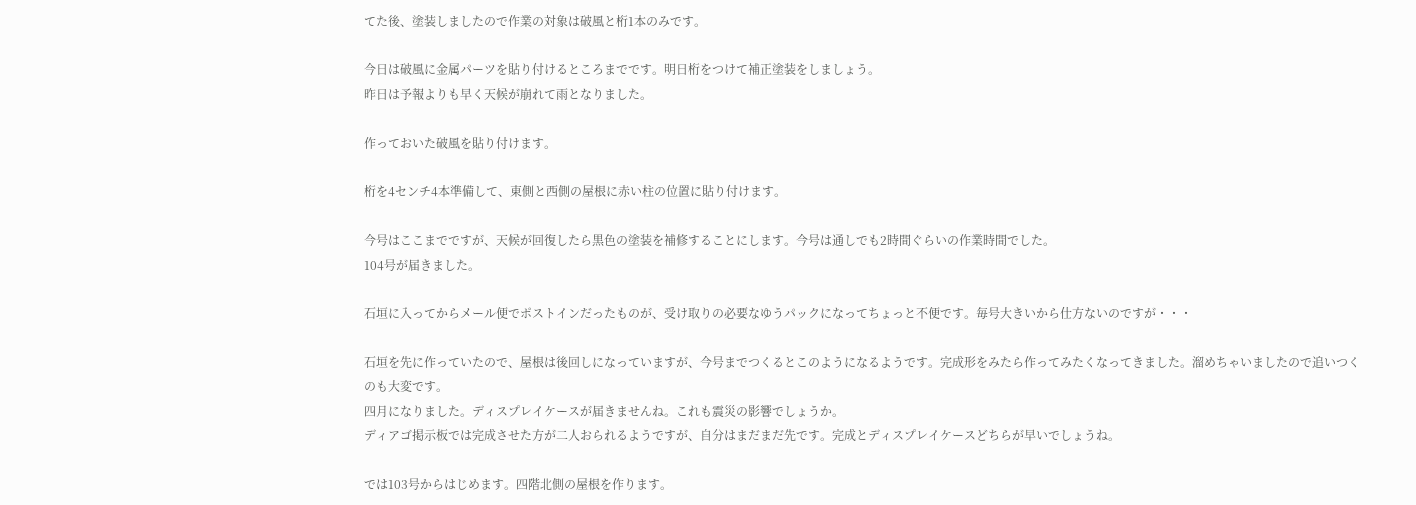てた後、塗装しましたので作業の対象は破風と桁1本のみです。

今日は破風に金属パーツを貼り付けるところまでです。明日桁をつけて補正塗装をしましょう。
昨日は予報よりも早く天候が崩れて雨となりました。

作っておいた破風を貼り付けます。

桁を4センチ4本準備して、東側と西側の屋根に赤い柱の位置に貼り付けます。

今号はここまでですが、天候が回復したら黒色の塗装を補修することにします。今号は通しでも2時間ぐらいの作業時間でした。
104号が届きました。

石垣に入ってからメール便でポストインだったものが、受け取りの必要なゆうパックになってちょっと不便です。毎号大きいから仕方ないのですが・・・

石垣を先に作っていたので、屋根は後回しになっていますが、今号までつくるとこのようになるようです。完成形をみたら作ってみたくなってきました。溜めちゃいましたので追いつくのも大変です。
四月になりました。ディスプレイケースが届きませんね。これも震災の影響でしょうか。
ディアゴ掲示板では完成させた方が二人おられるようですが、自分はまだまだ先です。完成とディスプレイケースどちらが早いでしょうね。

では103号からはじめます。四階北側の屋根を作ります。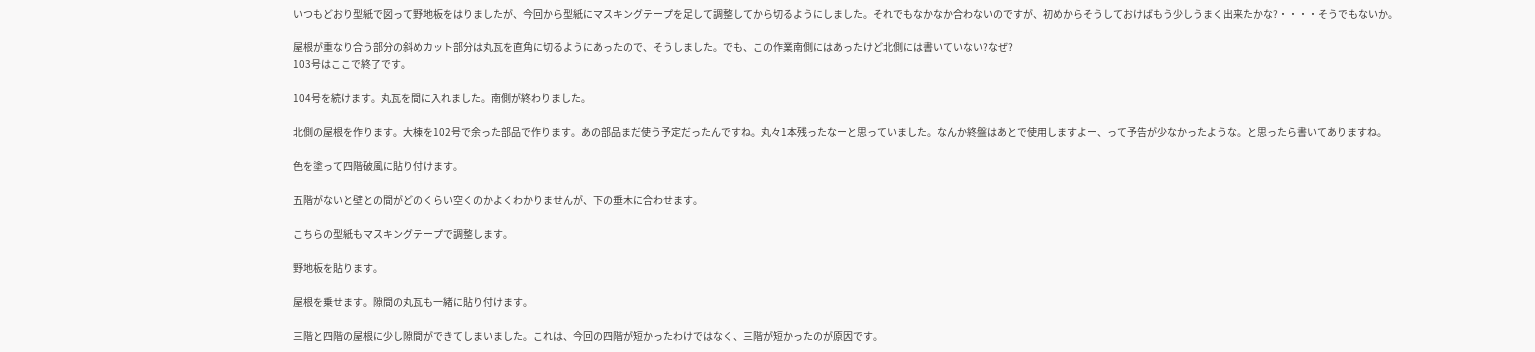いつもどおり型紙で図って野地板をはりましたが、今回から型紙にマスキングテープを足して調整してから切るようにしました。それでもなかなか合わないのですが、初めからそうしておけばもう少しうまく出来たかな?・・・・そうでもないか。

屋根が重なり合う部分の斜めカット部分は丸瓦を直角に切るようにあったので、そうしました。でも、この作業南側にはあったけど北側には書いていない?なぜ?
103号はここで終了です。

104号を続けます。丸瓦を間に入れました。南側が終わりました。

北側の屋根を作ります。大棟を102号で余った部品で作ります。あの部品まだ使う予定だったんですね。丸々1本残ったなーと思っていました。なんか終盤はあとで使用しますよー、って予告が少なかったような。と思ったら書いてありますね。

色を塗って四階破風に貼り付けます。

五階がないと壁との間がどのくらい空くのかよくわかりませんが、下の垂木に合わせます。

こちらの型紙もマスキングテープで調整します。

野地板を貼ります。

屋根を乗せます。隙間の丸瓦も一緒に貼り付けます。

三階と四階の屋根に少し隙間ができてしまいました。これは、今回の四階が短かったわけではなく、三階が短かったのが原因です。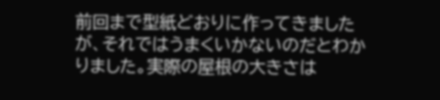前回まで型紙どおりに作ってきましたが、それではうまくいかないのだとわかりました。実際の屋根の大きさは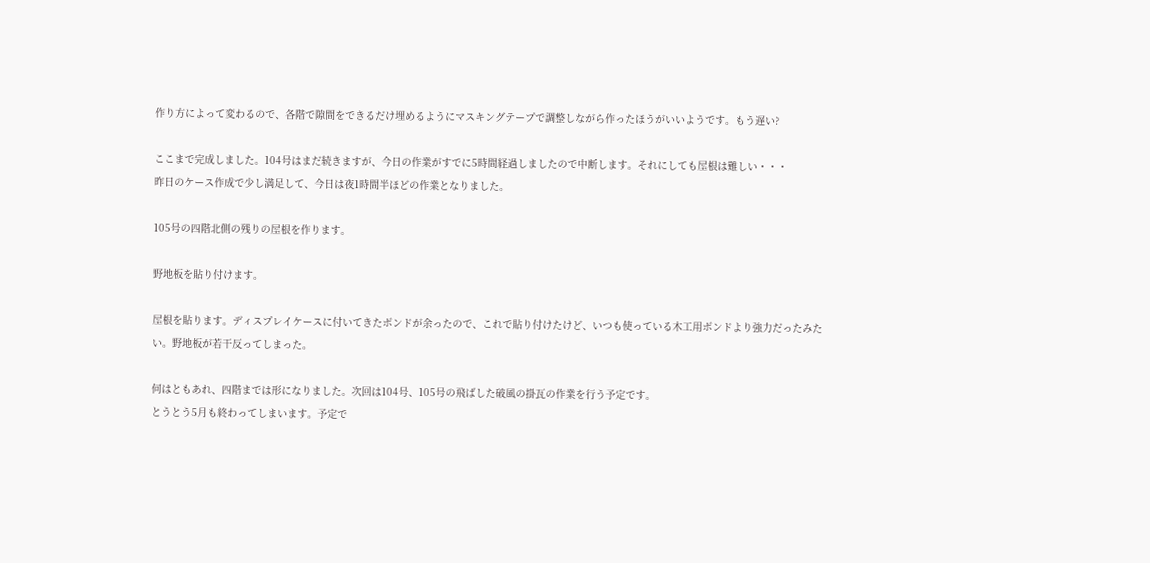作り方によって変わるので、各階で隙間をできるだけ埋めるようにマスキングテープで調整しながら作ったほうがいいようです。もう遅い?

ここまで完成しました。104号はまだ続きますが、今日の作業がすでに5時間経過しましたので中断します。それにしても屋根は難しい・・・
昨日のケース作成で少し満足して、今日は夜1時間半ほどの作業となりました。

105号の四階北側の残りの屋根を作ります。

野地板を貼り付けます。

屋根を貼ります。ディスプレイケースに付いてきたボンドが余ったので、これで貼り付けたけど、いつも使っている木工用ボンドより強力だったみたい。野地板が若干反ってしまった。

何はともあれ、四階までは形になりました。次回は104号、105号の飛ばした破風の掛瓦の作業を行う予定です。
とうとう5月も終わってしまいます。予定で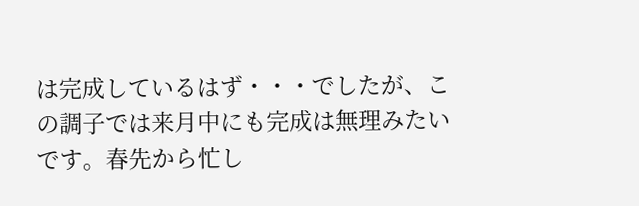は完成しているはず・・・でしたが、この調子では来月中にも完成は無理みたいです。春先から忙し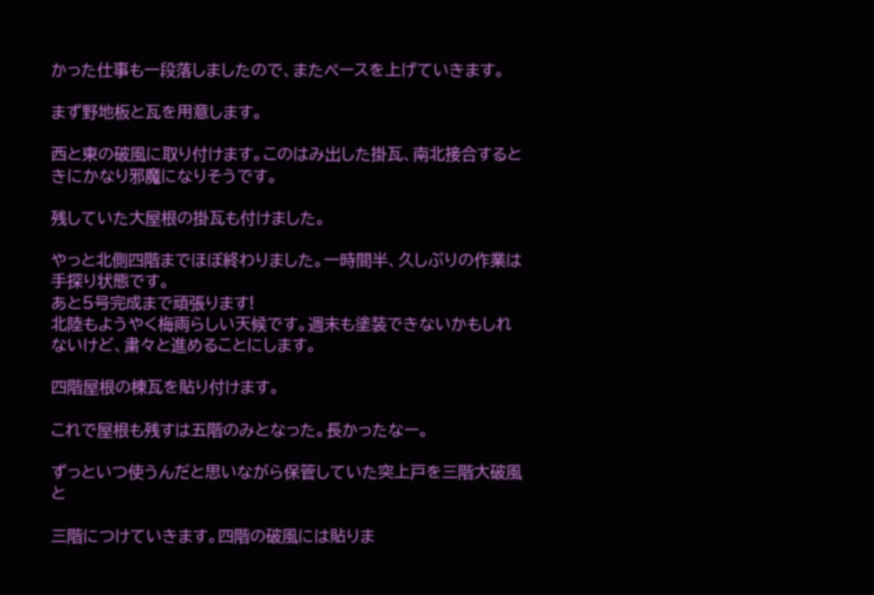かった仕事も一段落しましたので、またペースを上げていきます。

まず野地板と瓦を用意します。

西と東の破風に取り付けます。このはみ出した掛瓦、南北接合するときにかなり邪魔になりそうです。

残していた大屋根の掛瓦も付けました。

やっと北側四階までほぼ終わりました。一時間半、久しぶりの作業は手探り状態です。
あと5号完成まで頑張ります!
北陸もようやく梅雨らしい天候です。週末も塗装できないかもしれないけど、粛々と進めることにします。

四階屋根の棟瓦を貼り付けます。

これで屋根も残すは五階のみとなった。長かったなー。

ずっといつ使うんだと思いながら保管していた突上戸を三階大破風と

三階につけていきます。四階の破風には貼りま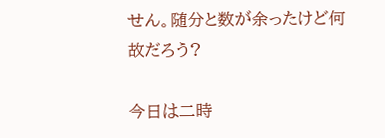せん。随分と数が余ったけど何故だろう?

今日は二時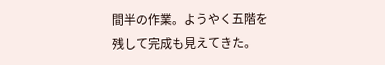間半の作業。ようやく五階を残して完成も見えてきた。